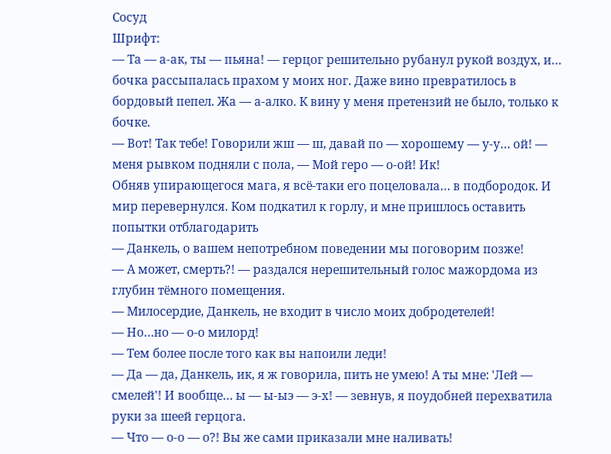Сосуд
Шрифт:
— Та — а-ак, ты — пьяна! — герцог решительно рубанул рукой воздух, и… бочка рассыпалась прахом у моих ног. Даже вино превратилось в бордовый пепел. Жа — а-алко. К вину у меня претензий не было, только к бочке.
— Вот! Так тебе! Говорили жш — ш, давай по — хорошему — у-у… ой! — меня рывком подняли с пола, — Мой геро — о-ой! Ик!
Обняв упирающегося мага, я всё-таки его поцеловала… в подбородок. И мир перевернулся. Ком подкатил к горлу, и мне пришлось оставить попытки отблагодарить
— Данкель, о вашем непотребном поведении мы поговорим позже!
— А может, смерть?! — раздался нерешительный голос мажордома из глубин тёмного помещения.
— Милосердие, Данкель, не входит в число моих добродетелей!
— Но…но — о-о милорд!
— Тем более после того как вы напоили леди!
— Да — да, Данкель, ик, я ж говорила, пить не умею! А ты мне: 'Лей — смелей'! И вообще… ы — ы-ыэ — э-х! — зевнув, я поудобней перехватила руки за шеей герцога.
— Что — о-о — о?! Вы же сами приказали мне наливать!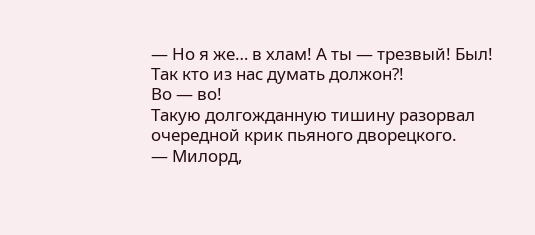— Но я же… в хлам! А ты — трезвый! Был! Так кто из нас думать должон?!
Во — во!
Такую долгожданную тишину разорвал очередной крик пьяного дворецкого.
— Милорд,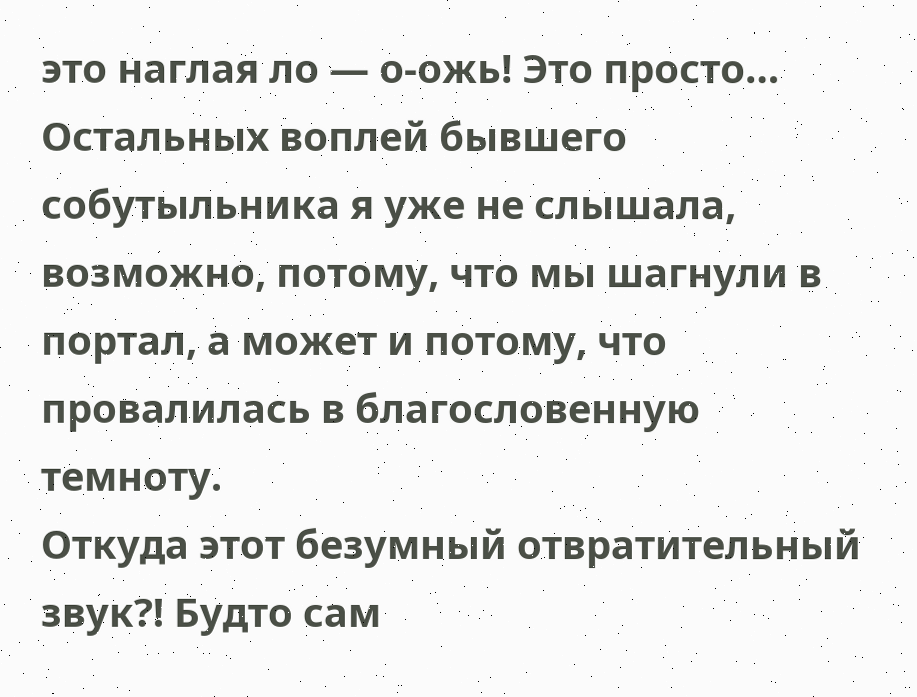это наглая ло — о-ожь! Это просто…
Остальных воплей бывшего собутыльника я уже не слышала, возможно, потому, что мы шагнули в портал, а может и потому, что провалилась в благословенную темноту.
Откуда этот безумный отвратительный звук?! Будто сам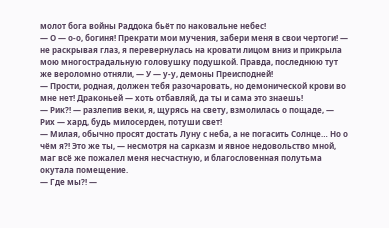молот бога войны Раддока бьёт по наковальне небес!
— О — о-о, богиня! Прекрати мои мучения, забери меня в свои чертоги! — не раскрывая глаз, я перевернулась на кровати лицом вниз и прикрыла мою многострадальную головушку подушкой. Правда, последнюю тут же вероломно отняли, — У — у-у, демоны Преисподней!
— Прости, родная, должен тебя разочаровать, но демонической крови во мне нет! Драконьей — хоть отбавляй, да ты и сама это знаешь!
— Рик?! — разлепив веки, я, щурясь на свету, взмолилась о пощаде, — Рих — хард, будь милосерден, потуши свет!
— Милая, обычно просят достать Луну с неба, а не погасить Солнце… Но о чём я?! Это же ты, — несмотря на сарказм и явное недовольство мной, маг всё же пожалел меня несчастную, и благословенная полутьма окутала помещение.
— Где мы?! —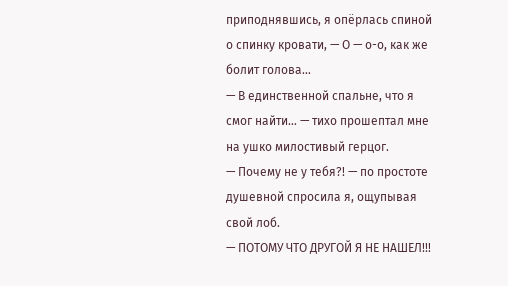приподнявшись, я опёрлась спиной о спинку кровати, — О — о-о, как же болит голова…
— В единственной спальне, что я смог найти… — тихо прошептал мне на ушко милостивый герцог.
— Почему не у тебя?! — по простоте душевной спросила я, ощупывая свой лоб.
— ПОТОМУ ЧТО ДРУГОЙ Я НЕ НАШЕЛ!!!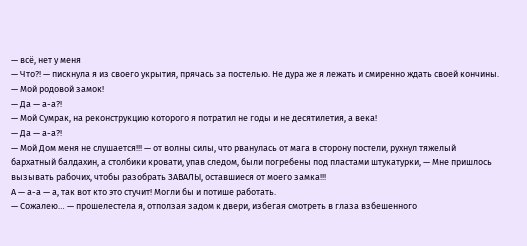— всё, нет у меня
— Что?! — пискнула я из своего укрытия, прячась за постелью. Не дура же я лежать и смиренно ждать своей кончины.
— Мой родовой замок!
— Да — а-а?!
— Мой Сумрак, на реконструкцию которого я потратил не годы и не десятилетия, а века!
— Да — а-а?!
— Мой Дом меня не слушается!!! — от волны силы, что рванулась от мага в сторону постели, рухнул тяжелый бархатный балдахин, а столбики кровати, упав следом, были погребены под пластами штукатурки, — Мне пришлось вызывать рабочих, чтобы разобрать ЗАВАЛЫ, оставшиеся от моего замка!!!
А — а-а — а, так вот кто это стучит! Могли бы и потише работать.
— Сожалею… — прошелестела я, отползая задом к двери, избегая смотреть в глаза взбешенного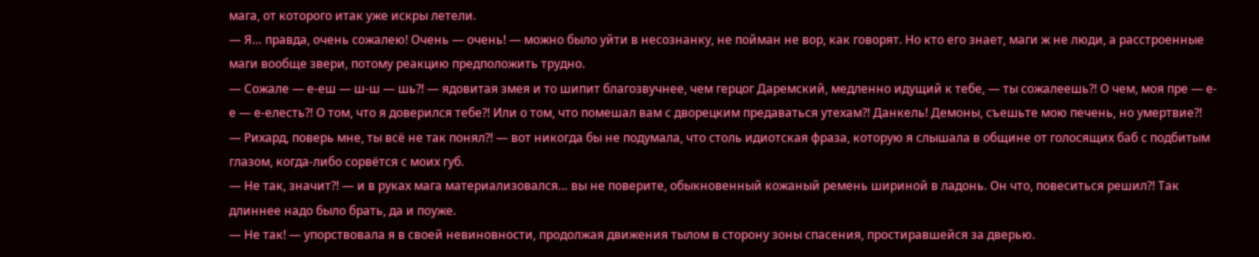мага, от которого итак уже искры летели.
— Я… правда, очень сожалею! Очень — очень! — можно было уйти в несознанку, не пойман не вор, как говорят. Но кто его знает, маги ж не люди, а расстроенные маги вообще звери, потому реакцию предположить трудно.
— Сожале — е-еш — ш-ш — шь?! — ядовитая змея и то шипит благозвучнее, чем герцог Даремский, медленно идущий к тебе, — ты сожалеешь?! О чем, моя пре — е-е — е-елесть?! О том, что я доверился тебе?! Или о том, что помешал вам с дворецким предаваться утехам?! Данкель! Демоны, съешьте мою печень, но умертвие?!
— Рихард, поверь мне, ты всё не так понял?! — вот никогда бы не подумала, что столь идиотская фраза, которую я слышала в общине от голосящих баб с подбитым глазом, когда-либо сорвётся с моих губ.
— Не так, значит?! — и в руках мага материализовался… вы не поверите, обыкновенный кожаный ремень шириной в ладонь. Он что, повеситься решил?! Так длиннее надо было брать, да и поуже.
— Не так! — упорствовала я в своей невиновности, продолжая движения тылом в сторону зоны спасения, простиравшейся за дверью.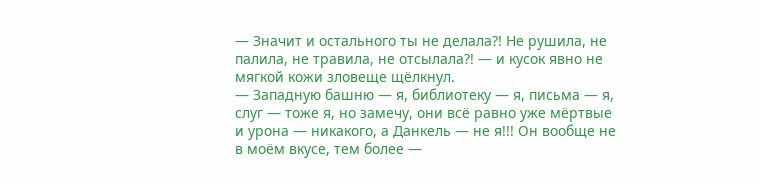— Значит и остального ты не делала?! Не рушила, не палила, не травила, не отсылала?! — и кусок явно не мягкой кожи зловеще щёлкнул.
— Западную башню — я, библиотеку — я, письма — я, слуг — тоже я, но замечу, они всё равно уже мёртвые и урона — никакого, а Данкель — не я!!! Он вообще не в моём вкусе, тем более —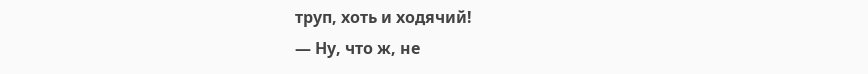труп, хоть и ходячий!
— Ну, что ж, не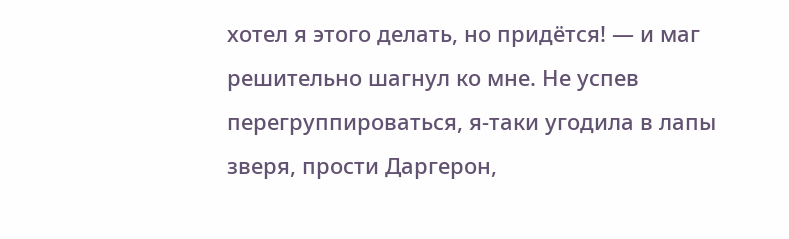хотел я этого делать, но придётся! — и маг решительно шагнул ко мне. Не успев перегруппироваться, я-таки угодила в лапы зверя, прости Даргерон,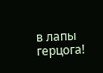в лапы герцога!